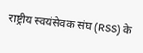राष्ट्रीय स्वयंसेवक संघ (RSS) के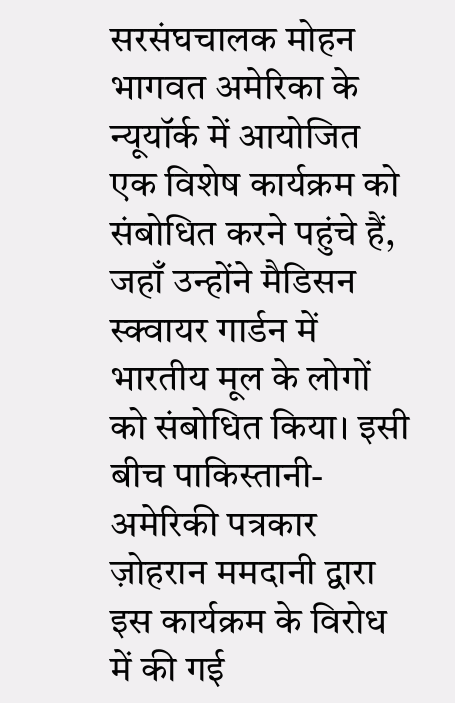सरसंघचालक मोहन भागवत अमेरिका के न्यूयॉर्क में आयोजित एक विशेष कार्यक्रम को संबोधित करने पहुंचे हैं, जहाँ उन्होंने मैडिसन स्क्वायर गार्डन में भारतीय मूल के लोगों को संबोधित किया। इसी बीच पाकिस्तानी-अमेरिकी पत्रकार ज़ोहरान ममदानी द्वारा इस कार्यक्रम के विरोध में की गई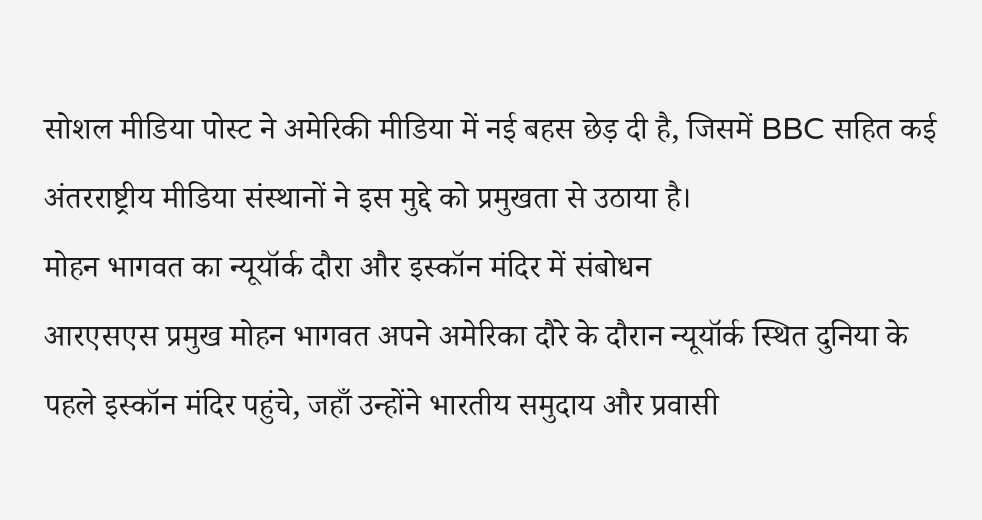सोशल मीडिया पोस्ट ने अमेरिकी मीडिया में नई बहस छेड़ दी है, जिसमें BBC सहित कई अंतरराष्ट्रीय मीडिया संस्थानों ने इस मुद्दे को प्रमुखता से उठाया है।
मोहन भागवत का न्यूयॉर्क दौरा और इस्कॉन मंदिर में संबोधन
आरएसएस प्रमुख मोहन भागवत अपने अमेरिका दौरे के दौरान न्यूयॉर्क स्थित दुनिया के पहले इस्कॉन मंदिर पहुंचे, जहाँ उन्होंने भारतीय समुदाय और प्रवासी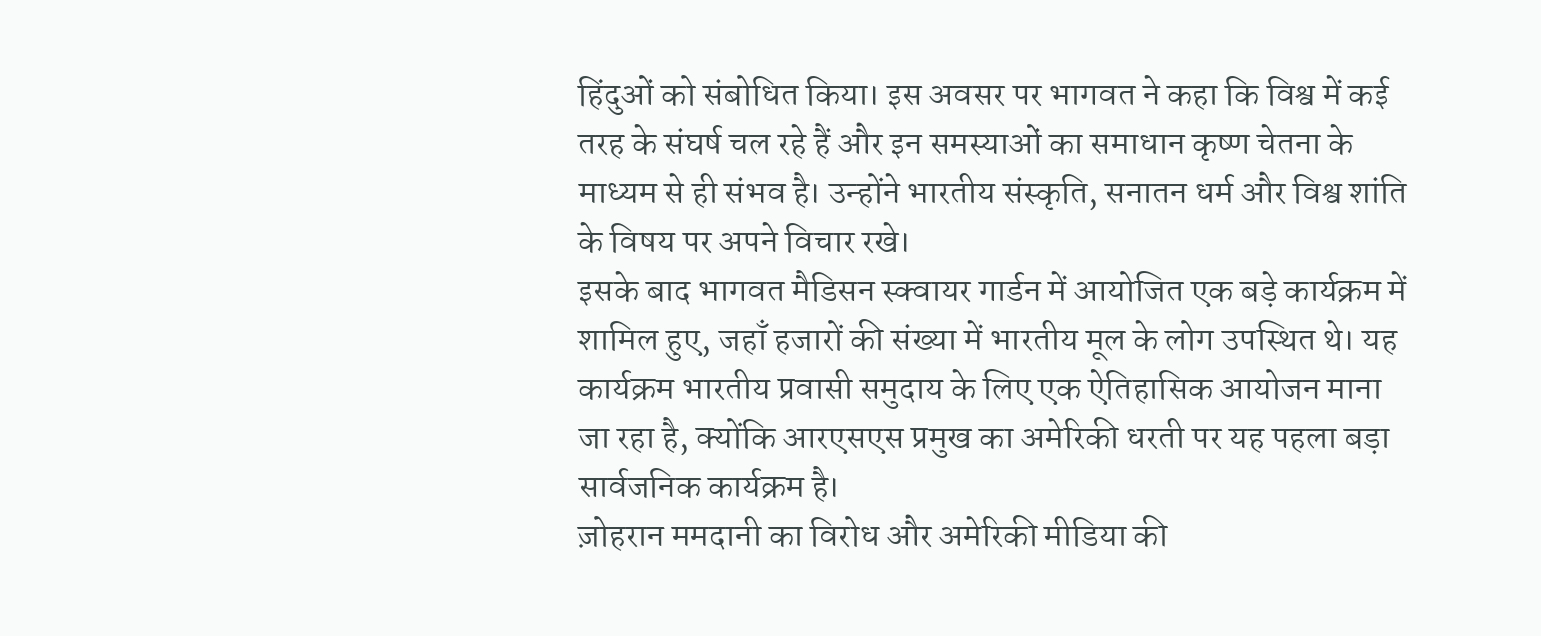हिंदुओं को संबोधित किया। इस अवसर पर भागवत ने कहा कि विश्व में कई तरह के संघर्ष चल रहे हैं और इन समस्याओं का समाधान कृष्ण चेतना के माध्यम से ही संभव है। उन्होंने भारतीय संस्कृति, सनातन धर्म और विश्व शांति के विषय पर अपने विचार रखे।
इसके बाद भागवत मैडिसन स्क्वायर गार्डन में आयोजित एक बड़े कार्यक्रम में शामिल हुए, जहाँ हजारों की संख्या में भारतीय मूल के लोग उपस्थित थे। यह कार्यक्रम भारतीय प्रवासी समुदाय के लिए एक ऐतिहासिक आयोजन माना जा रहा है, क्योंकि आरएसएस प्रमुख का अमेरिकी धरती पर यह पहला बड़ा सार्वजनिक कार्यक्रम है।
ज़ोहरान ममदानी का विरोध और अमेरिकी मीडिया की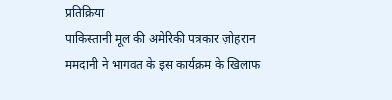प्रतिक्रिया
पाकिस्तानी मूल की अमेरिकी पत्रकार ज़ोहरान ममदानी ने भागवत के इस कार्यक्रम के खिलाफ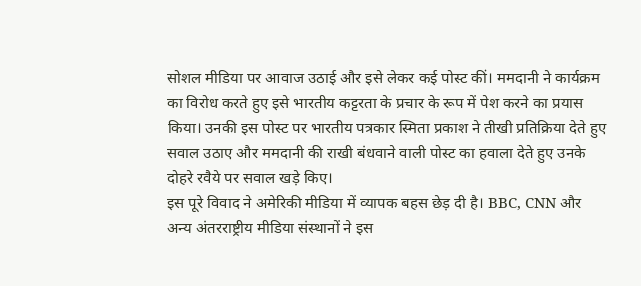सोशल मीडिया पर आवाज उठाई और इसे लेकर कई पोस्ट कीं। ममदानी ने कार्यक्रम का विरोध करते हुए इसे भारतीय कट्टरता के प्रचार के रूप में पेश करने का प्रयास किया। उनकी इस पोस्ट पर भारतीय पत्रकार स्मिता प्रकाश ने तीखी प्रतिक्रिया देते हुए सवाल उठाए और ममदानी की राखी बंधवाने वाली पोस्ट का हवाला देते हुए उनके दोहरे रवैये पर सवाल खड़े किए।
इस पूरे विवाद ने अमेरिकी मीडिया में व्यापक बहस छेड़ दी है। BBC, CNN और अन्य अंतरराष्ट्रीय मीडिया संस्थानों ने इस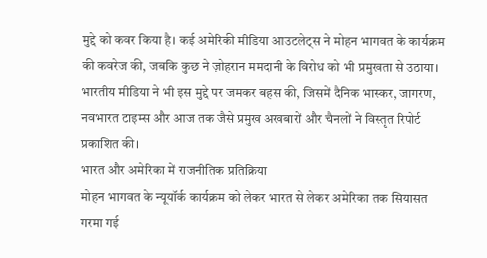मुद्दे को कवर किया है। कई अमेरिकी मीडिया आउटलेट्स ने मोहन भागवत के कार्यक्रम की कवरेज की, जबकि कुछ ने ज़ोहरान ममदानी के विरोध को भी प्रमुखता से उठाया। भारतीय मीडिया ने भी इस मुद्दे पर जमकर बहस की, जिसमें दैनिक भास्कर, जागरण, नवभारत टाइम्स और आज तक जैसे प्रमुख अखबारों और चैनलों ने विस्तृत रिपोर्ट प्रकाशित की।
भारत और अमेरिका में राजनीतिक प्रतिक्रिया
मोहन भागवत के न्यूयॉर्क कार्यक्रम को लेकर भारत से लेकर अमेरिका तक सियासत गरमा गई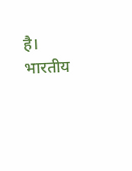है। भारतीय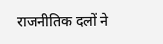राजनीतिक दलों ने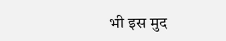भी इस मुद